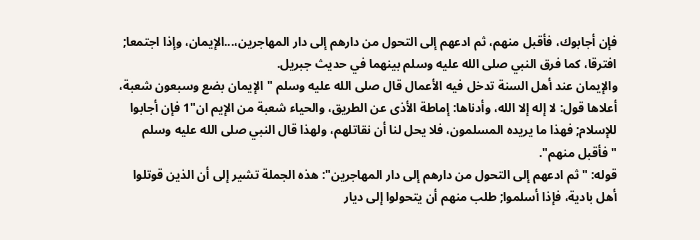فإن أجابوك، فأقبل منهم، ثم ادعهم إلى التحول من دارهم إلى دار المهاجرين،...الإيمان، وإذا اجتمعا; افترقا، كما فرق النبي صلى الله عليه وسلم بينهما في حديث جبريل.
والإيمان عند أهل السنة تدخل فيه الأعمال قال صلى الله عليه وسلم " الإيمان بضع وسبعون شعبة، أعلاها قول: لا إله إلا الله، وأدناها: إماطة الأذى عن الطريق، والحياء شعبة من الإيم ان"1 فإن أجابوا للإسلام; فهذا ما يريده المسلمون، فلا يحل لنا أن نقاتلهم، ولهذا قال النبي صلى الله عليه وسلم "فأقبل منهم".
قوله: "ثم ادعهم إلى التحول من دارهم إلى دار المهاجرين": هذه الجملة تشير إلى أن الذين قوتلوا أهل بادية، فإذا أسلموا; طلب منهم أن يتحولوا إلى ديار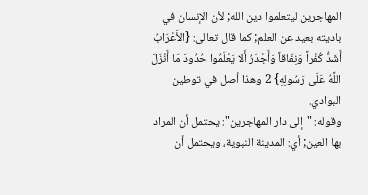المهاجرين ليتعلموا دين الله; لأن الإنسان في باديته بعيد عن العلم; كما قال تعالى: {الأَعْرَابُ أَشَدُّ كُفْراً وَنِفَاقاً وَأَجْدَرُ أَلا يَعْلَمُوا حُدُودَ مَا أَنْزَلَ اللَّهُ عَلَى رَسُولِهِ} 2 وهذا أصل في توطين البوادي.
وقوله: "إلى دار المهاجرين": يحتمل أن المراد بها العين; أي: المدينة النبوية، ويحتمل أن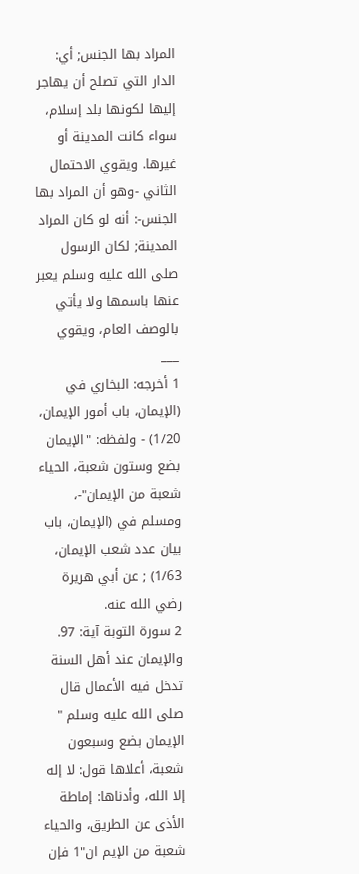المراد بها الجنس; أي: الدار التي تصلح أن يهاجر إليها لكونها بلد إسلام، سواء كانت المدينة أو غيرها. ويقوي الاحتمال الثاني -وهو أن المراد بها الجنس-: أنه لو كان المراد المدينة; لكان الرسول صلى الله عليه وسلم يعبر عنها باسمها ولا يأتي بالوصف العام، ويقوي
___
1 أخرجه: البخاري في (الإيمان، باب أمور الإيمان، 1/20) - ولفظه: "الإيمان بضع وستون شعبة، الحياء شعبة من الإيمان"-، ومسلم في (الإيمان، باب بيان عدد شعب الإيمان، 1/63) ; عن أبي هريرة رضي الله عنه.
2 سورة التوبة آية: 97.
والإيمان عند أهل السنة تدخل فيه الأعمال قال صلى الله عليه وسلم " الإيمان بضع وسبعون شعبة، أعلاها قول: لا إله إلا الله، وأدناها: إماطة الأذى عن الطريق، والحياء شعبة من الإيم ان"1 فإن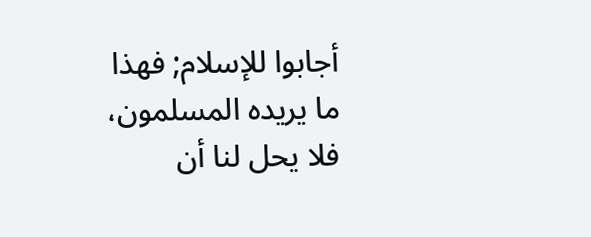أجابوا للإسلام; فهذا ما يريده المسلمون، فلا يحل لنا أن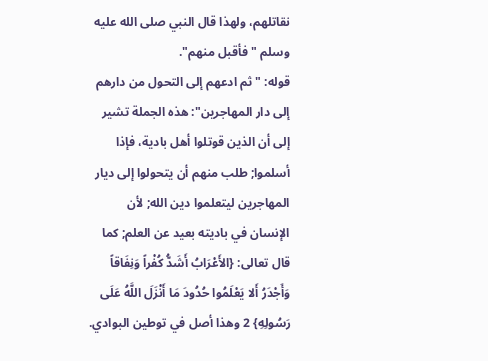نقاتلهم، ولهذا قال النبي صلى الله عليه وسلم "فأقبل منهم".
قوله: "ثم ادعهم إلى التحول من دارهم إلى دار المهاجرين": هذه الجملة تشير إلى أن الذين قوتلوا أهل بادية، فإذا أسلموا; طلب منهم أن يتحولوا إلى ديار المهاجرين ليتعلموا دين الله; لأن الإنسان في باديته بعيد عن العلم; كما قال تعالى: {الأَعْرَابُ أَشَدُّ كُفْراً وَنِفَاقاً وَأَجْدَرُ أَلا يَعْلَمُوا حُدُودَ مَا أَنْزَلَ اللَّهُ عَلَى رَسُولِهِ} 2 وهذا أصل في توطين البوادي.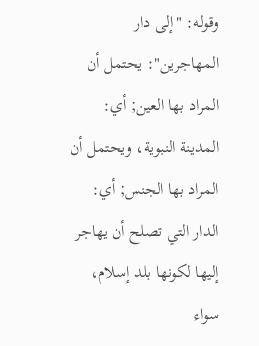وقوله: "إلى دار المهاجرين": يحتمل أن المراد بها العين; أي: المدينة النبوية، ويحتمل أن المراد بها الجنس; أي: الدار التي تصلح أن يهاجر إليها لكونها بلد إسلام، سواء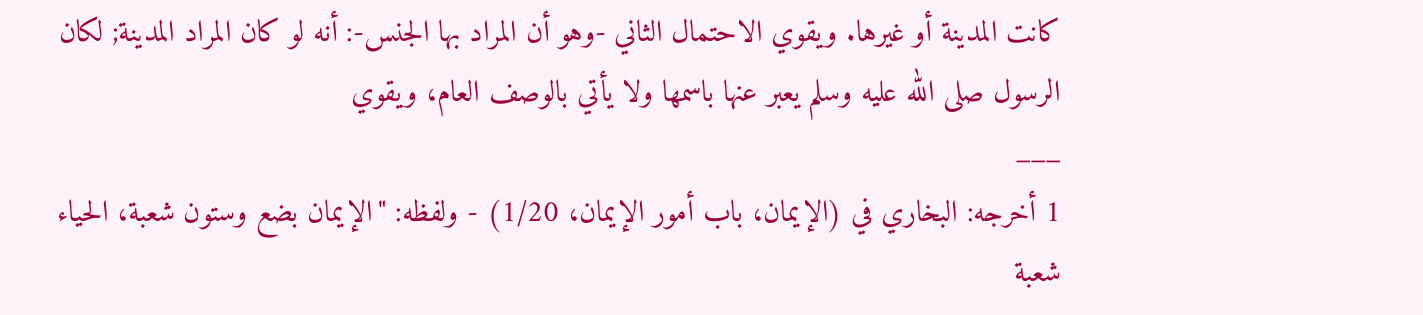كانت المدينة أو غيرها. ويقوي الاحتمال الثاني -وهو أن المراد بها الجنس-: أنه لو كان المراد المدينة; لكان الرسول صلى الله عليه وسلم يعبر عنها باسمها ولا يأتي بالوصف العام، ويقوي
___
1 أخرجه: البخاري في (الإيمان، باب أمور الإيمان، 1/20) - ولفظه: "الإيمان بضع وستون شعبة، الحياء شعبة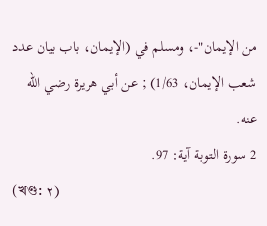من الإيمان"-، ومسلم في (الإيمان، باب بيان عدد شعب الإيمان، 1/63) ; عن أبي هريرة رضي الله عنه.
2 سورة التوبة آية: 97.
(খণ্ড: ٢)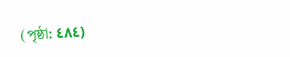(পৃষ্ঠা: ٤٨٤)